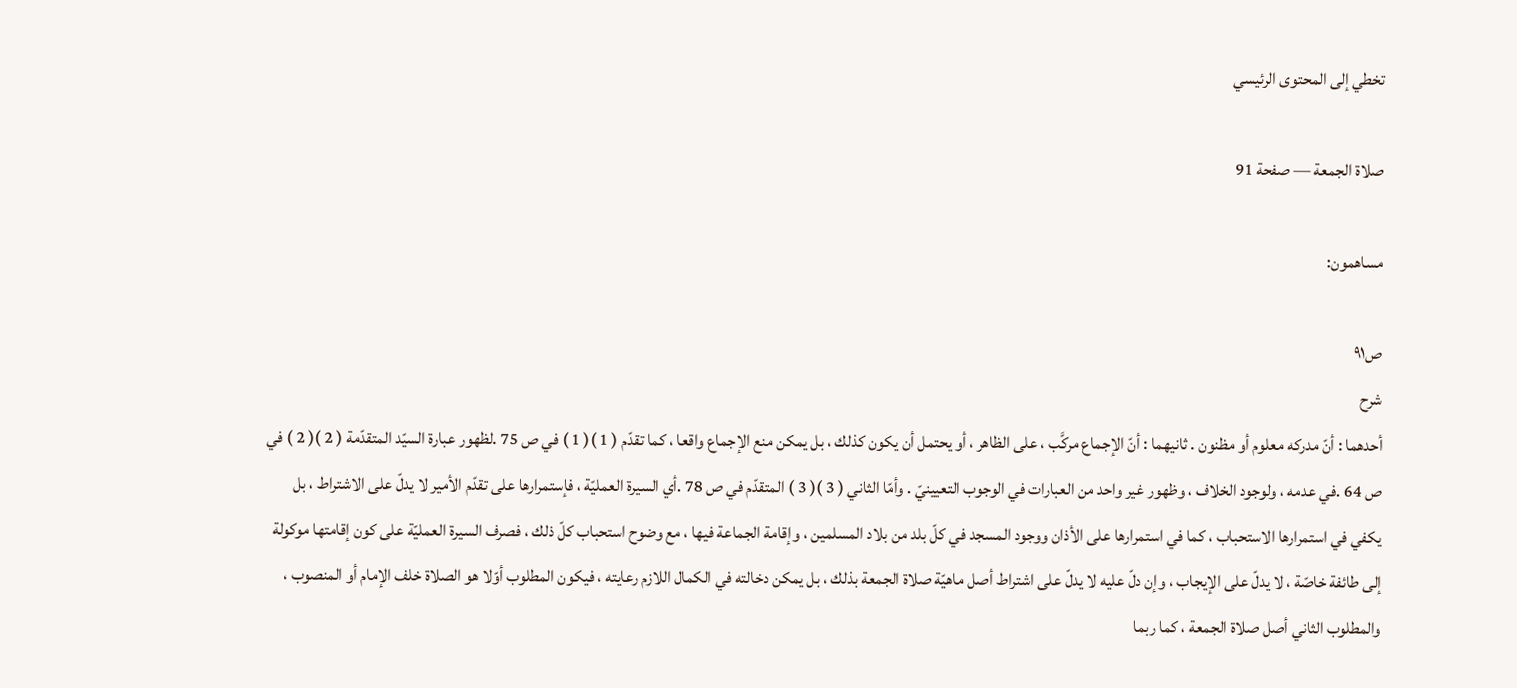تخطي إلى المحتوى الرئيسي

صلاة الجمعة — صفحة 91

مساهمون:

ص٩١
شرح
أحدهما : أنّ مدركه معلوم أو مظنون . ثانيهما : أنّ الإجماع مركَّب ، على الظاهر ، أو يحتمل أن يكون كذلك ، بل يمكن منع الإجماع واقعا ، كما تقدّم ( 1 )( 1 ) في ص 75 .لظهور عبارة السيّد المتقدّمة ( 2 )( 2 ) في ص 64 .في عدمه ، ولوجود الخلاف ، وظهور غير واحد من العبارات في الوجوب التعيينيّ . وأمّا الثاني ( 3 )( 3 ) المتقدّم في ص 78 .أي السيرة العمليّة ، فإستمرارها على تقدّم الأمير لا يدلّ على الاشتراط ، بل يكفي في استمرارها الاستحباب ، كما في استمرارها على الأذان ووجود المسجد في كلّ بلد من بلاد المسلمين ، وإقامة الجماعة فيها ، مع وضوح استحباب كلّ ذلك ، فصرف السيرة العمليّة على كون إقامتها موكولة إلى طائفة خاصّة ، لا يدلّ على الإيجاب ، وإن دلّ عليه لا يدلّ على اشتراط أصل ماهيّة صلاة الجمعة بذلك ، بل يمكن دخالته في الكمال اللازم رعايته ، فيكون المطلوب أوّلا هو الصلاة خلف الإمام أو المنصوب ، والمطلوب الثاني أصل صلاة الجمعة ، كما ربما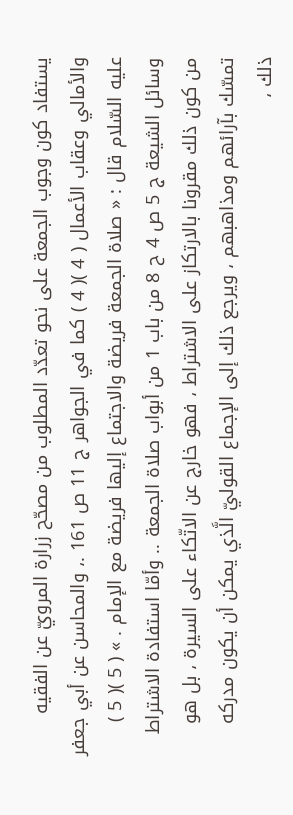يستفاد كون وجوب الجمعة على نحو تعدّد المطلوب من مصحّح زرارة المرويّ عن الفقيه والأمالي وعقاب الأعمال ( 4 )( 4 ) كما في الجواهر ج 11 ص 161 .، والمحاسن عن أبي جعفر عليه السّلام قال : « صلاة الجمعة فريضة والاجتماع إليها فريضة مع الإمام . » ( 5 )( 5 ) وسائل الشيعة ج 5 ص 4 ح 8 من باب 1 من أبواب صلاة الجمعة .. وأمّا استفادة الاشتراط من كون ذلك مقرونا بالارتكاز على الاشتراط ، فهو خارج عن الاتّكاء على السيرة ، بل هو تمسّك بآرائهم ومذاهبهم ، ويرجع ذلك إلى الإجماع القوليّ الَّذي يمكن أن يكون مدركه ذلك ،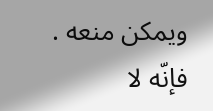ويمكن منعه . فإنّه لا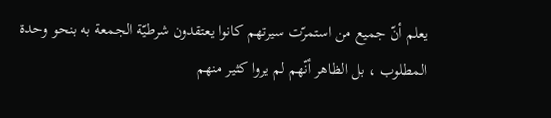يعلم أنّ جميع من استمرّت سيرتهم كانوا يعتقدون شرطيّة الجمعة به بنحو وحدة المطلوب ، بل الظاهر أنّهم لم يروا كثير منهم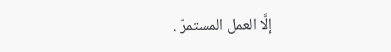إلَّا العمل المستمرّ .